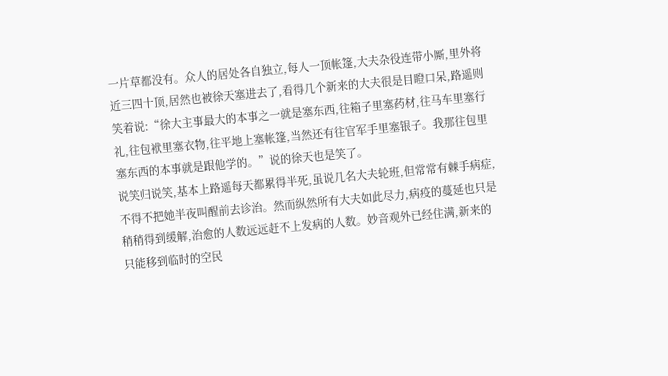一片草都没有。众人的居处各自独立,每人一顶帐篷,大夫杂役连带小厮,里外将近三四十顶,居然也被徐天塞进去了,看得几个新来的大夫很是目瞪口呆,路遥则笑着说:“徐大主事最大的本事之一就是塞东西,往箱子里塞药材,往马车里塞行礼,往包袱里塞衣物,往平地上塞帐篷,当然还有往官军手里塞银子。我那往包里塞东西的本事就是跟他学的。”说的徐天也是笑了。
说笑归说笑,基本上路遥每天都累得半死,虽说几名大夫轮班,但常常有棘手病症,不得不把她半夜叫醒前去诊治。然而纵然所有大夫如此尽力,病疫的蔓延也只是稍稍得到缓解,治愈的人数远远赶不上发病的人数。妙音观外已经住满,新来的只能移到临时的空民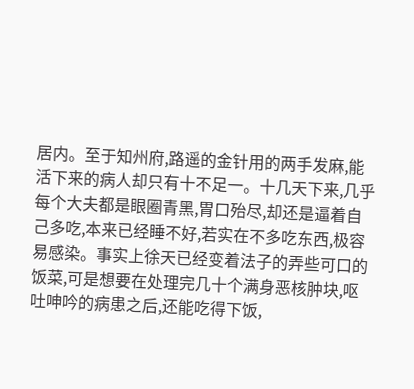居内。至于知州府,路遥的金针用的两手发麻,能活下来的病人却只有十不足一。十几天下来,几乎每个大夫都是眼圈青黑,胃口殆尽,却还是逼着自己多吃,本来已经睡不好,若实在不多吃东西,极容易感染。事实上徐天已经变着法子的弄些可口的饭菜,可是想要在处理完几十个满身恶核肿块,呕吐呻吟的病患之后,还能吃得下饭,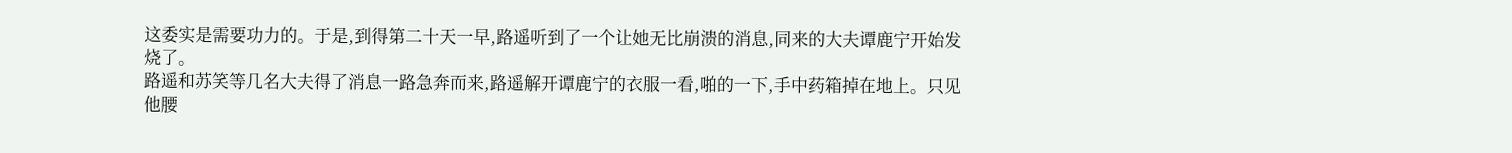这委实是需要功力的。于是,到得第二十天一早,路遥听到了一个让她无比崩溃的消息,同来的大夫谭鹿宁开始发烧了。
路遥和苏笑等几名大夫得了消息一路急奔而来,路遥解开谭鹿宁的衣服一看,啪的一下,手中药箱掉在地上。只见他腰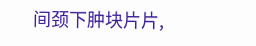间颈下肿块片片,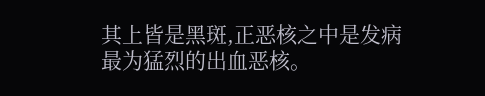其上皆是黑斑,正恶核之中是发病最为猛烈的出血恶核。